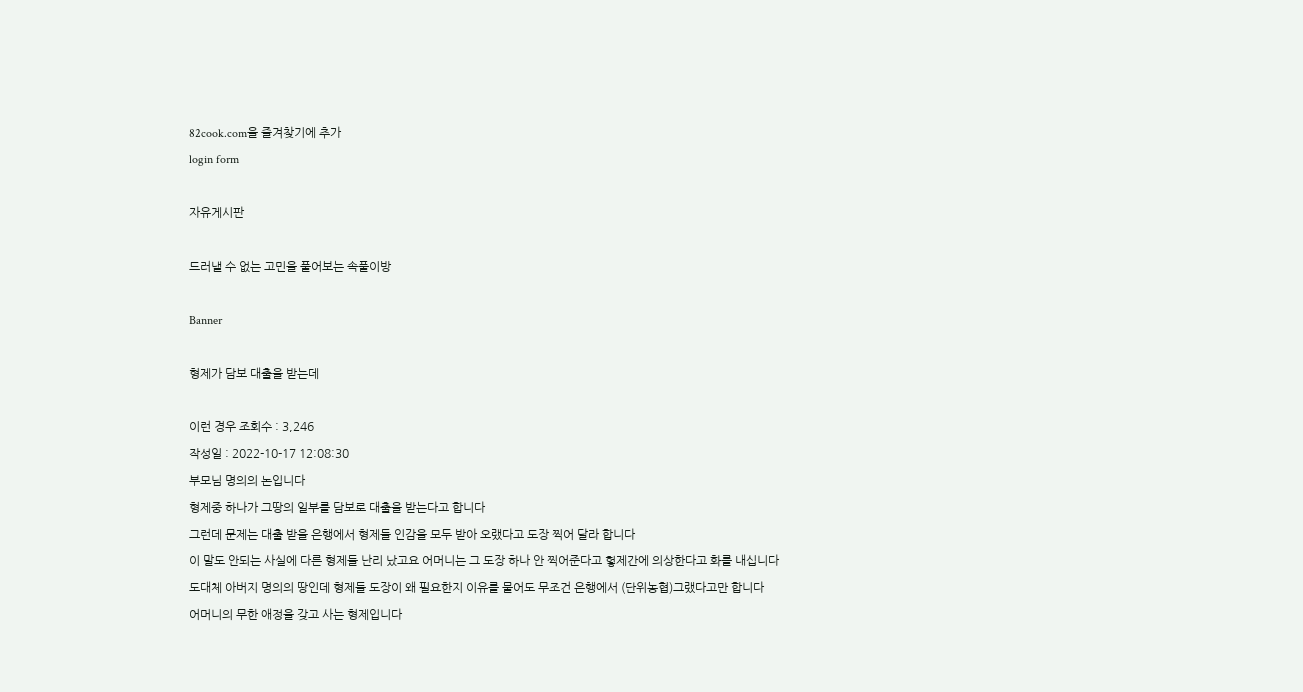82cook.com을 즐겨찾기에 추가
login form

자유게시판

드러낼 수 없는 고민을 풀어보는 속풀이방

Banner

형제가 담보 대출을 받는데

이런 경우 조회수 : 3,246
작성일 : 2022-10-17 12:08:30
부모님 명의의 논입니다
형제중 하나가 그땅의 일부를 담보로 대출을 받는다고 합니다
그런데 문제는 대출 받을 은행에서 형제들 인감을 모두 받아 오랬다고 도장 찍어 달라 합니다
이 말도 안되는 사실에 다른 형제들 난리 났고요 어머니는 그 도장 하나 안 찍어준다고 헣제간에 의상한다고 화를 내십니다
도대체 아버지 명의의 땅인데 형제들 도장이 왜 필요한지 이유를 물어도 무조건 은행에서 (단위농협)그랬다고만 합니다
어머니의 무한 애정을 갖고 사는 형제입니다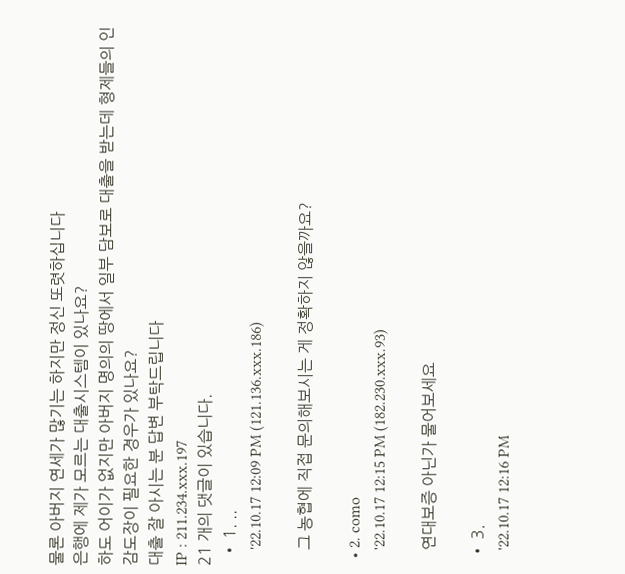물론 아버지 연세가 많기는 하지만 정신 또렷하십니다
은행에 제가 모르는 대출시스템이 있나요?
하도 어이가 없지만 아버지 명의의 땅에서 일부 담보로 대출을 받는데 형제들의 인감도장이 필요한 경우가 있나요?
대출 잘 아시는 분 답변 부탁드립니다
IP : 211.234.xxx.197
21 개의 댓글이 있습니다.
  • 1. ..
    '22.10.17 12:09 PM (121.136.xxx.186)

    그 농협에 직접 문의해보시는 게 정확하지 않을까요?

  • 2. como
    '22.10.17 12:15 PM (182.230.xxx.93)

    연대보증 아닌가 물어보세요

  • 3.
    '22.10.17 12:16 PM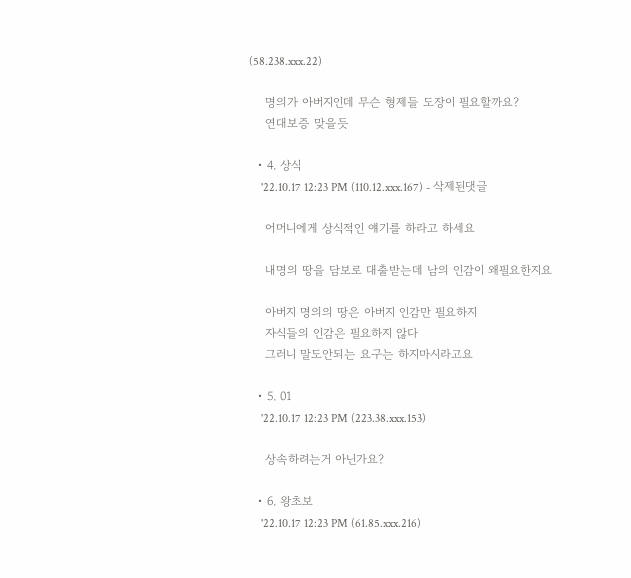(58.238.xxx.22)

    명의가 아버지인데 무슨 형제들 도장이 필요할까요?
    연대보증 맞을듯

  • 4. 상식
    '22.10.17 12:23 PM (110.12.xxx.167) - 삭제된댓글

    어머니에게 상식적인 얘기를 하라고 하세요

    내명의 땅을 담보로 대출받는데 남의 인감이 왜필요한지요

    아버지 명의의 땅은 아버지 인감만 필요하지
    자식들의 인감은 필요하지 않다
    그러니 말도안되는 요구는 하지마시라고요

  • 5. 01
    '22.10.17 12:23 PM (223.38.xxx.153)

    상속하려는거 아닌가요?

  • 6. 왕초보
    '22.10.17 12:23 PM (61.85.xxx.216)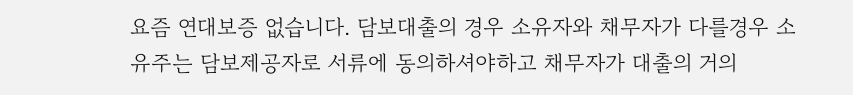요즘 연대보증 없습니다. 담보대출의 경우 소유자와 채무자가 다를경우 소유주는 담보제공자로 서류에 동의하셔야하고 채무자가 대출의 거의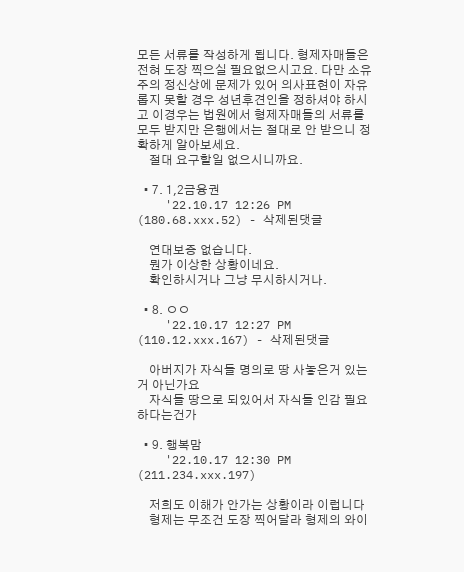모든 서류를 작성하게 됩니다. 형제자매들은 전혀 도장 찍으실 필요없으시고요. 다만 소유주의 정신상에 문제가 있어 의사표현이 자유롭지 못할 경우 성년후견인을 정하셔야 하시고 이경우는 법원에서 형제자매들의 서류를 모두 받지만 은행에서는 절대로 안 받으니 정확하게 알아보세요.
    절대 요구할일 없으시니까요.

  • 7. 1,2금융권
    '22.10.17 12:26 PM (180.68.xxx.52) - 삭제된댓글

    연대보증 없습니다.
    뭔가 이상한 상황이네요.
    확인하시거나 그냥 무시하시거나.

  • 8. ㅇㅇ
    '22.10.17 12:27 PM (110.12.xxx.167) - 삭제된댓글

    아버지가 자식들 명의로 땅 사놓은거 있는거 아닌가요
    자식들 땅으로 되있어서 자식들 인감 필요하다는건가

  • 9. 행복맘
    '22.10.17 12:30 PM (211.234.xxx.197)

    저희도 이해가 안가는 상황이라 이럽니다
    형제는 무조건 도장 찍어달라 형제의 와이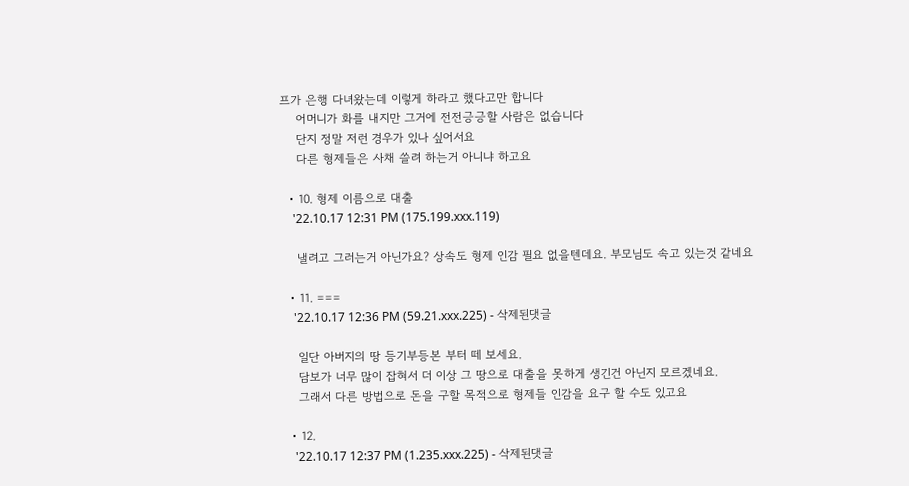프가 은행 다녀왔는데 이렇게 하라고 했다고만 합니다
    어머니가 화를 내지만 그거에 전전긍긍할 사람은 없습니다
    단지 정말 저런 경우가 있나 싶어서요
    다른 형제들은 사채 쓸려 하는거 아니냐 하고요

  • 10. 형제 이름으로 대출
    '22.10.17 12:31 PM (175.199.xxx.119)

    낼려고 그러는거 아닌가요? 상속도 형제 인감 필요 없을텐데요. 부모님도 속고 있는것 같네요

  • 11. ===
    '22.10.17 12:36 PM (59.21.xxx.225) - 삭제된댓글

    일단 아버지의 땅 등기부등본 부터 떼 보세요.
    담보가 너무 많이 잡혀서 더 이상 그 땅으로 대출을 못하게 생긴건 아닌지 모르겠네요.
    그래서 다른 방법으로 돈을 구할 목적으로 형제들 인감을 요구 할 수도 있고요

  • 12.
    '22.10.17 12:37 PM (1.235.xxx.225) - 삭제된댓글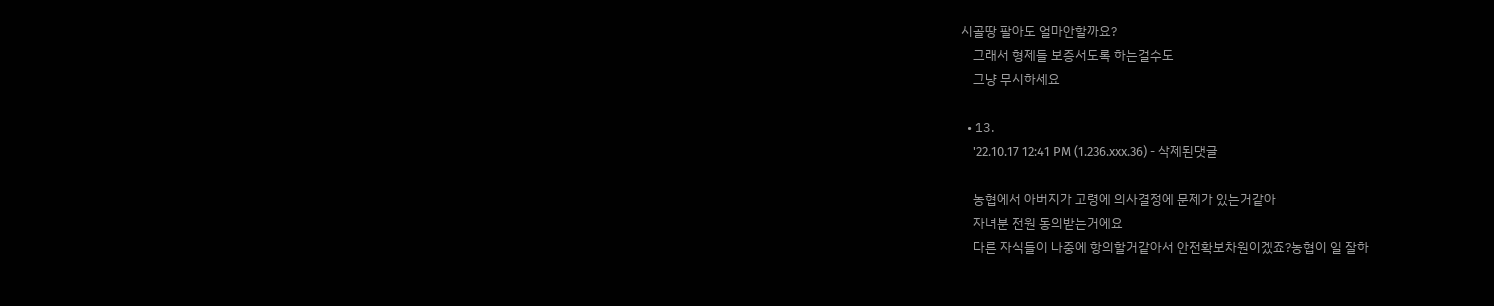시골땅 팔아도 얼마안할까요?
    그래서 형제들 보증서도록 하는걸수도
    그냥 무시하세요

  • 13.
    '22.10.17 12:41 PM (1.236.xxx.36) - 삭제된댓글

    농협에서 아버지가 고령에 의사결정에 문제가 있는거같아
    자녀분 전원 동의받는거에요
    다른 자식들이 나중에 항의할거같아서 안전확보차원이겠죠?농협이 일 잘하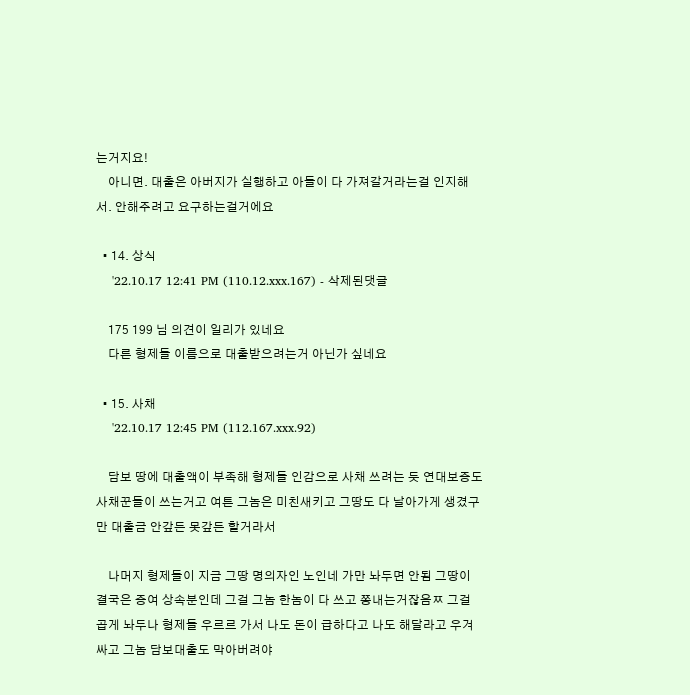는거지요!
    아니면. 대출은 아버지가 실행하고 아들이 다 가져갈거라는걸 인지해서. 안해주려고 요구하는걸거에요

  • 14. 상식
    '22.10.17 12:41 PM (110.12.xxx.167) - 삭제된댓글

    175 199 님 의견이 일리가 있네요
    다른 형제들 이름으로 대출받으려는거 아닌가 싶네요

  • 15. 사채
    '22.10.17 12:45 PM (112.167.xxx.92)

    담보 땅에 대출액이 부족해 형제들 인감으로 사채 쓰려는 듯 연대보증도 사채꾼들이 쓰는거고 여튼 그놈은 미친새키고 그땅도 다 날아가게 생겼구만 대출금 안갚든 못갚든 할거라서

    나머지 형제들이 지금 그땅 명의자인 노인네 가만 놔두면 안됨 그땅이 결국은 증여 상속분인데 그걸 그놈 한놈이 다 쓰고 쫑내는거잖음ㅉ 그걸 곱게 놔두나 형제들 우르르 가서 나도 돈이 급하다고 나도 해달라고 우겨싸고 그놈 담보대출도 막아버려야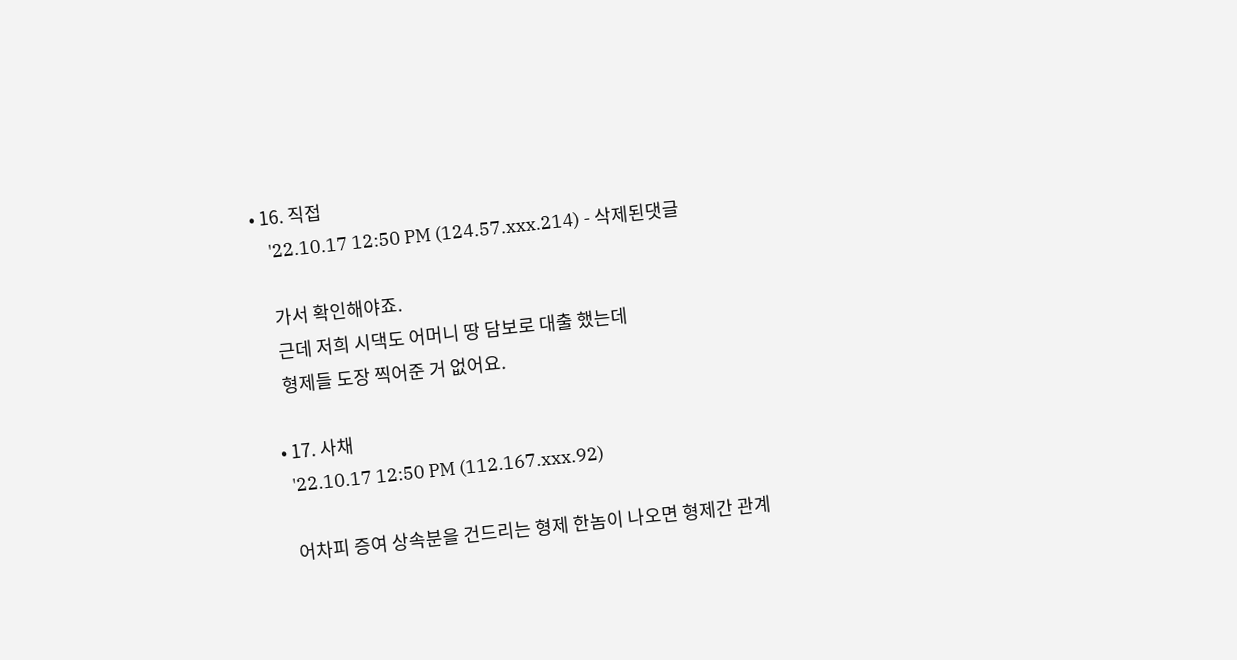• 16. 직접
    '22.10.17 12:50 PM (124.57.xxx.214) - 삭제된댓글

    가서 확인해야죠.
    근데 저희 시댁도 어머니 땅 담보로 대출 했는데
    형제들 도장 찍어준 거 없어요.

  • 17. 사채
    '22.10.17 12:50 PM (112.167.xxx.92)

    어차피 증여 상속분을 건드리는 형제 한놈이 나오면 형제간 관계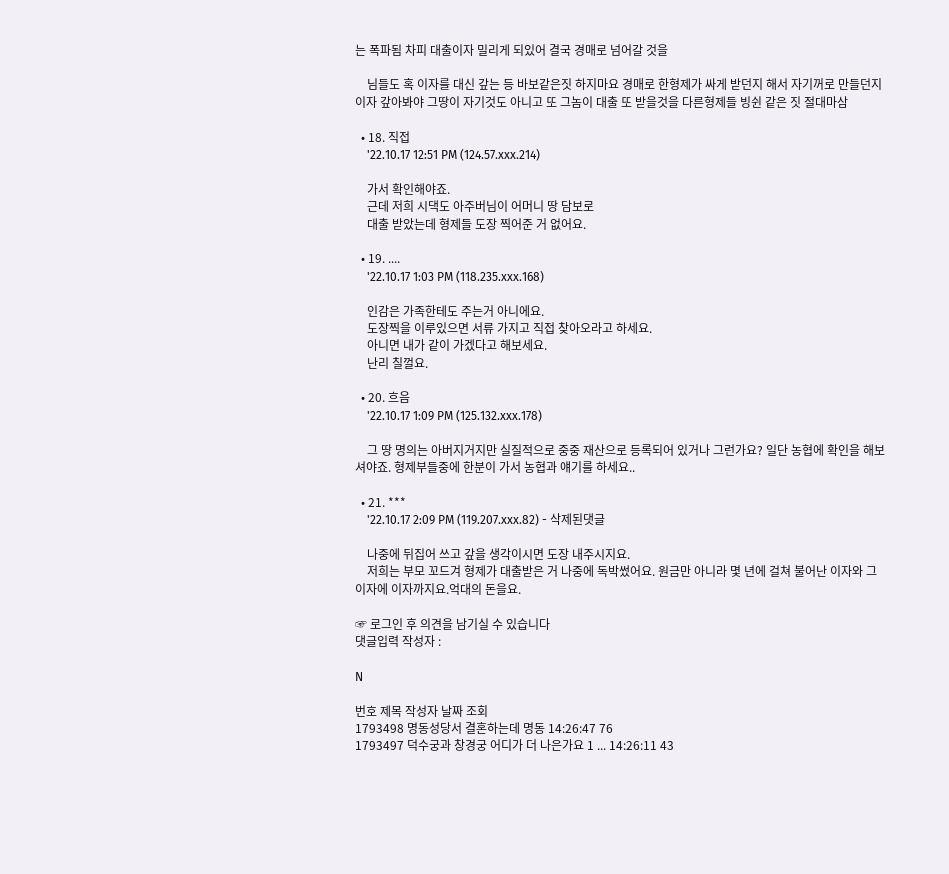는 폭파됨 차피 대출이자 밀리게 되있어 결국 경매로 넘어갈 것을

    님들도 혹 이자를 대신 갚는 등 바보같은짓 하지마요 경매로 한형제가 싸게 받던지 해서 자기꺼로 만들던지 이자 갚아봐야 그땅이 자기것도 아니고 또 그놈이 대출 또 받을것을 다른형제들 빙쉰 같은 짓 절대마삼

  • 18. 직접
    '22.10.17 12:51 PM (124.57.xxx.214)

    가서 확인해야죠.
    근데 저희 시댁도 아주버님이 어머니 땅 담보로
    대출 받았는데 형제들 도장 찍어준 거 없어요.

  • 19. ....
    '22.10.17 1:03 PM (118.235.xxx.168)

    인감은 가족한테도 주는거 아니에요.
    도장찍을 이루있으면 서류 가지고 직접 찾아오라고 하세요.
    아니면 내가 같이 가겠다고 해보세요.
    난리 칠껄요.

  • 20. 흐음
    '22.10.17 1:09 PM (125.132.xxx.178)

    그 땅 명의는 아버지거지만 실질적으로 중중 재산으로 등록되어 있거나 그런가요? 일단 농협에 확인을 해보셔야죠. 형제부들중에 한분이 가서 농협과 얘기를 하세요..

  • 21. ***
    '22.10.17 2:09 PM (119.207.xxx.82) - 삭제된댓글

    나중에 뒤집어 쓰고 갚을 생각이시면 도장 내주시지요.
    저희는 부모 꼬드겨 형제가 대출받은 거 나중에 독박썼어요. 원금만 아니라 몇 년에 걸쳐 불어난 이자와 그 이자에 이자까지요.억대의 돈을요.

☞ 로그인 후 의견을 남기실 수 있습니다
댓글입력 작성자 :

N

번호 제목 작성자 날짜 조회
1793498 명동성당서 결혼하는데 명동 14:26:47 76
1793497 덕수궁과 창경궁 어디가 더 나은가요 1 ... 14:26:11 43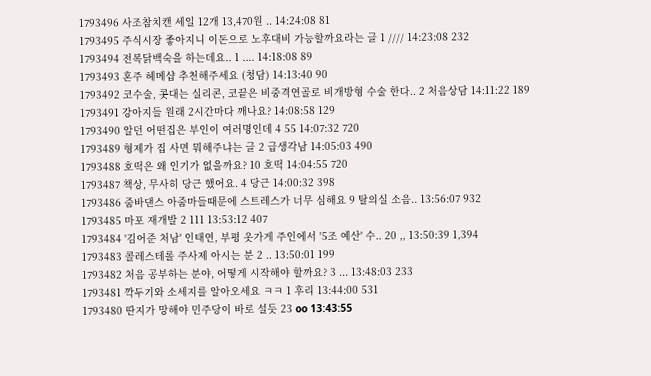1793496 사조참치캔 세일 12개 13,470원 .. 14:24:08 81
1793495 주식시장 좋아지니 이돈으로 노후대비 가능할까요라는 글 1 //// 14:23:08 232
1793494 전복닭백숙을 하는데요.. 1 .... 14:18:08 89
1793493 혼주 헤메샵 추천해주세요 (청담) 14:13:40 90
1793492 코수술, 콧대는 실리콘, 코끝은 비중격연골로 비개방형 수술 한다.. 2 처음상담 14:11:22 189
1793491 강아지들 원래 2시간마다 깨나요? 14:08:58 129
1793490 알던 어떤집은 부인이 여러명인데 4 55 14:07:32 720
1793489 형제가 집 사면 뭐해주냐는 글 2 급생각남 14:05:03 490
1793488 호떡은 왜 인기가 없을까요? 10 호떡 14:04:55 720
1793487 책상, 무사히 당근 했어요. 4 당근 14:00:32 398
1793486 줌바댄스 아줌마들때문에 스트레스가 너무 심해요 9 탈의실 소음.. 13:56:07 932
1793485 마포 재개발 2 111 13:53:12 407
1793484 '김어준 처남' 인태연, 부평 옷가게 주인에서 '5조 예산' 수.. 20 ,, 13:50:39 1,394
1793483 콜레스테롤 주사제 아시는 분 2 .. 13:50:01 199
1793482 처음 공부하는 분야, 어떻게 시작해야 할까요? 3 ... 13:48:03 233
1793481 깍두기와 소세지를 알아오세요 ㅋㅋ 1 후리 13:44:00 531
1793480 딴지가 망해야 민주당이 바로 설듯 23 oo 13:43:55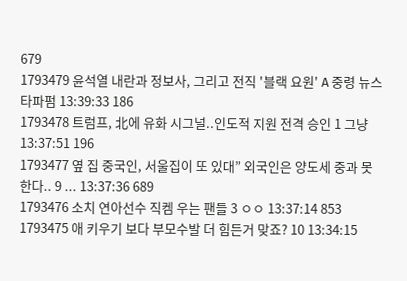679
1793479 윤석열 내란과 정보사, 그리고 전직 '블랙 요원' A 중령 뉴스타파펌 13:39:33 186
1793478 트럼프, 北에 유화 시그널..인도적 지원 전격 승인 1 그냥 13:37:51 196
1793477 옆 집 중국인, 서울집이 또 있대” 외국인은 양도세 중과 못한다.. 9 ... 13:37:36 689
1793476 소치 연아선수 직켐 우는 팬들 3 ㅇㅇ 13:37:14 853
1793475 애 키우기 보다 부모수발 더 힘든거 맞죠? 10 13:34:15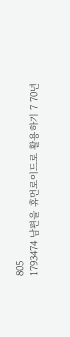805
1793474 남편을 휴먼로이드로 활용하기 7 70년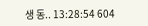생 동.. 13:28:54 604